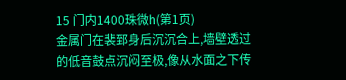15 门内1400珠微h(第1页)
金属门在裴郅身后沉沉合上,墙壁透过的低音鼓点沉闷至极,像从水面之下传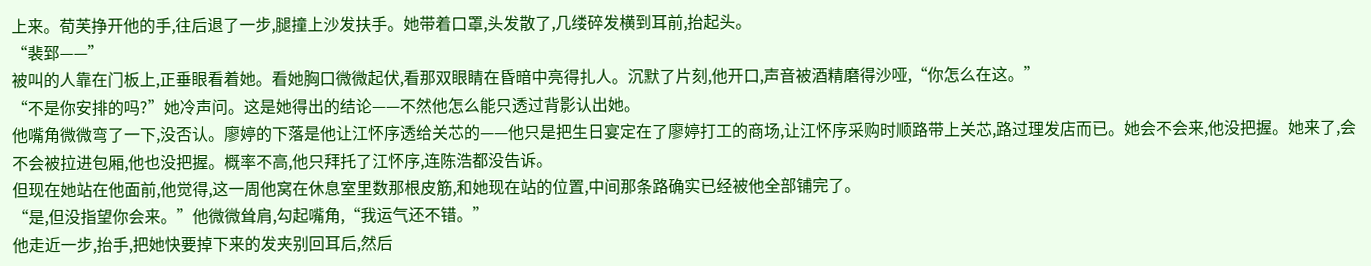上来。荀芙挣开他的手,往后退了一步,腿撞上沙发扶手。她带着口罩,头发散了,几缕碎发横到耳前,抬起头。
“裴郅——”
被叫的人靠在门板上,正垂眼看着她。看她胸口微微起伏,看那双眼睛在昏暗中亮得扎人。沉默了片刻,他开口,声音被酒精磨得沙哑,“你怎么在这。”
“不是你安排的吗?”她冷声问。这是她得出的结论——不然他怎么能只透过背影认出她。
他嘴角微微弯了一下,没否认。廖婷的下落是他让江怀序透给关芯的——他只是把生日宴定在了廖婷打工的商场,让江怀序采购时顺路带上关芯,路过理发店而已。她会不会来,他没把握。她来了,会不会被拉进包厢,他也没把握。概率不高,他只拜托了江怀序,连陈浩都没告诉。
但现在她站在他面前,他觉得,这一周他窝在休息室里数那根皮筋,和她现在站的位置,中间那条路确实已经被他全部铺完了。
“是,但没指望你会来。”他微微耸肩,勾起嘴角,“我运气还不错。”
他走近一步,抬手,把她快要掉下来的发夹别回耳后,然后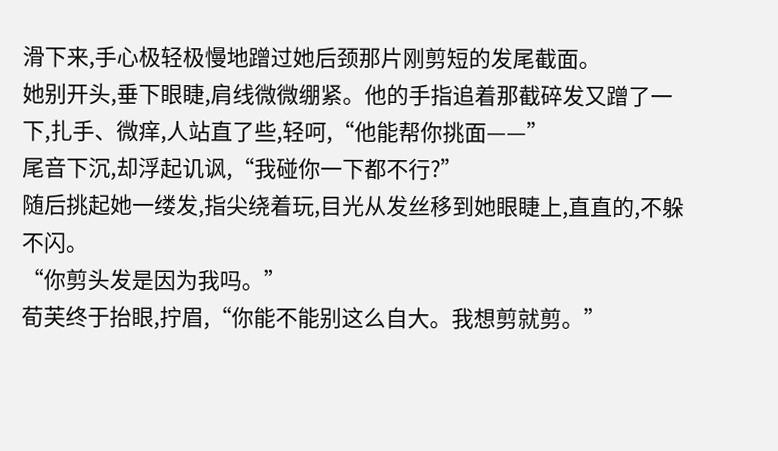滑下来,手心极轻极慢地蹭过她后颈那片刚剪短的发尾截面。
她别开头,垂下眼睫,肩线微微绷紧。他的手指追着那截碎发又蹭了一下,扎手、微痒,人站直了些,轻呵,“他能帮你挑面——”
尾音下沉,却浮起讥讽,“我碰你一下都不行?”
随后挑起她一缕发,指尖绕着玩,目光从发丝移到她眼睫上,直直的,不躲不闪。
“你剪头发是因为我吗。”
荀芙终于抬眼,拧眉,“你能不能别这么自大。我想剪就剪。”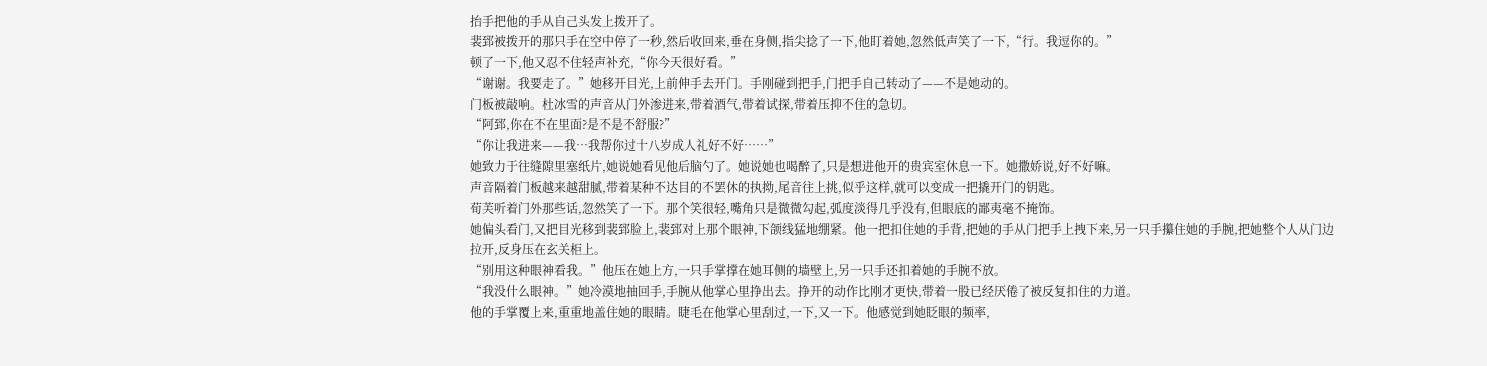抬手把他的手从自己头发上拨开了。
裴郅被拨开的那只手在空中停了一秒,然后收回来,垂在身侧,指尖捻了一下,他盯着她,忽然低声笑了一下,“行。我逗你的。”
顿了一下,他又忍不住轻声补充,“你今天很好看。”
“谢谢。我要走了。”她移开目光,上前伸手去开门。手刚碰到把手,门把手自己转动了——不是她动的。
门板被敲响。杜冰雪的声音从门外渗进来,带着酒气,带着试探,带着压抑不住的急切。
“阿郅,你在不在里面?是不是不舒服?”
“你让我进来——我…我帮你过十八岁成人礼好不好……”
她致力于往缝隙里塞纸片,她说她看见他后脑勺了。她说她也喝醉了,只是想进他开的贵宾室休息一下。她撒娇说,好不好嘛。
声音隔着门板越来越甜腻,带着某种不达目的不罢休的执拗,尾音往上挑,似乎这样,就可以变成一把撬开门的钥匙。
荀芙听着门外那些话,忽然笑了一下。那个笑很轻,嘴角只是微微勾起,弧度淡得几乎没有,但眼底的鄙夷毫不掩饰。
她偏头看门,又把目光移到裴郅脸上,裴郅对上那个眼神,下颌线猛地绷紧。他一把扣住她的手背,把她的手从门把手上拽下来,另一只手攥住她的手腕,把她整个人从门边拉开,反身压在玄关柜上。
“别用这种眼神看我。”他压在她上方,一只手掌撑在她耳侧的墙壁上,另一只手还扣着她的手腕不放。
“我没什么眼神。”她冷漠地抽回手,手腕从他掌心里挣出去。挣开的动作比刚才更快,带着一股已经厌倦了被反复扣住的力道。
他的手掌覆上来,重重地盖住她的眼睛。睫毛在他掌心里刮过,一下,又一下。他感觉到她眨眼的频率,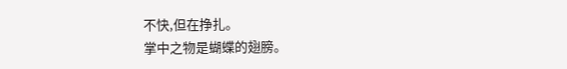不快,但在挣扎。
掌中之物是蝴蝶的翅膀。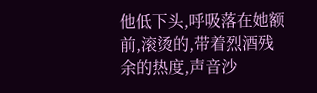他低下头,呼吸落在她额前,滚烫的,带着烈酒残余的热度,声音沙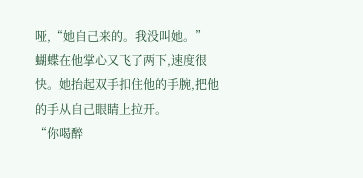哑,“她自己来的。我没叫她。”
蝴蝶在他掌心又飞了两下,速度很快。她抬起双手扣住他的手腕,把他的手从自己眼睛上拉开。
“你喝醉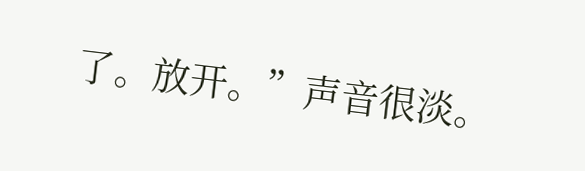了。放开。”声音很淡。